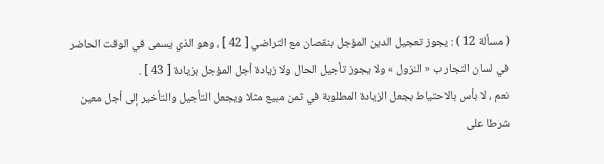( مسألة 12 ) : يجوز تعجيل الدين المؤجل بنقصان مع التراضي [ 42 ] ، وهو الذي يسمى في الوقت الحاضر في لسان التجار ب « النزول » ولا يجوز تأجيل الحال ولا زيادة أجل المؤجل بزيادة [ 43 ] .
نعم ، لا بأس بالاحتياط بجعل الزيادة المطلوبة في ثمن مبيع مثلا ويجعل التأجيل والتأخير إلى أجل معين شرطا على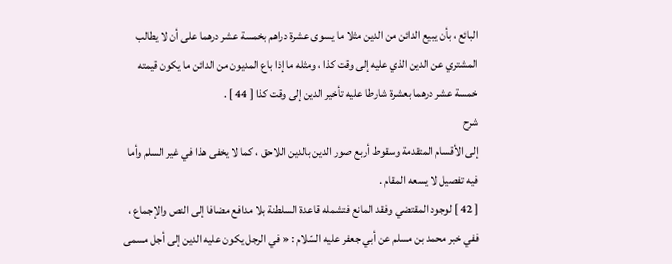البائع ، بأن يبيع الدائن من الدين مثلا ما يسوى عشرة دراهم بخمسة عشر درهما على أن لا يطالب المشتري عن الدين الذي عليه إلى وقت كذا ، ومثله ما إذا باع المديون من الدائن ما يكون قيمته خمسة عشر درهما بعشرة شارطا عليه تأخير الدين إلى وقت كذا [ 44 ] .
شرح
إلى الأقسام المتقدمة وسقوط أربع صور الدين بالدين اللاحق ، كما لا يخفى هذا في غير السلم وأما فيه تفصيل لا يسعه المقام .
[ 42 ] لوجود المقتضي وفقد المانع فتشمله قاعدة السلطنة بلا مدافع مضافا إلى النص والإجماع ، ففي خبر محمد بن مسلم عن أبي جعفر عليه السّلام : « في الرجل يكون عليه الدين إلى أجل مسمى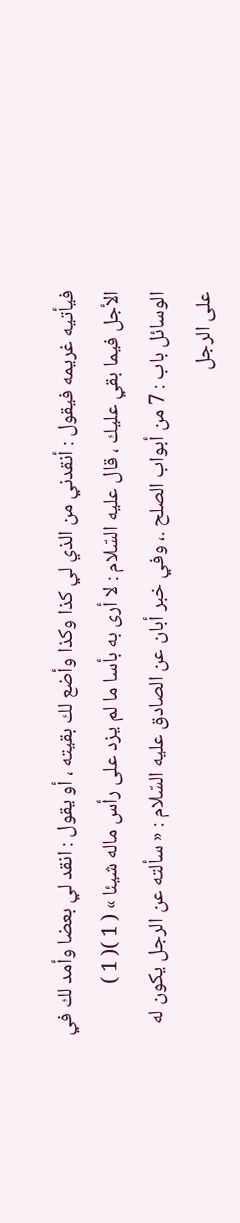فيأتيه غريمه فيقول : أنقدني من الذي لي كذا وكذا وأضع لك بقيته ، أو يقول : انقد لي بعضا وأمد لك في الأجل فيما بقي عليك ، قال عليه السّلام : لا أرى به بأسا ما لم يزد على رأس ماله شيئا » ( 1 )( 1 ) الوسائل باب : 7 من أبواب الصلح .، وفي خبر أبان عن الصادق عليه السّلام : « سألته عن الرجل يكون له على الرجل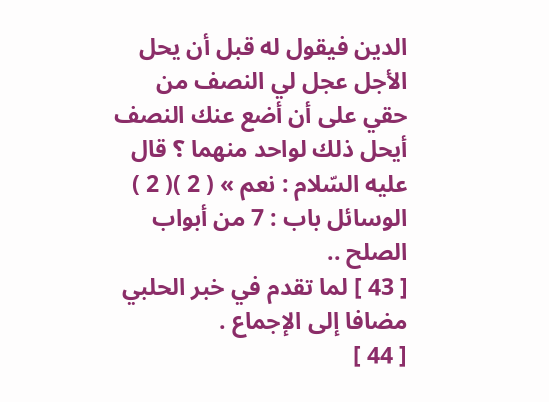الدين فيقول له قبل أن يحل الأجل عجل لي النصف من حقي على أن أضع عنك النصف أيحل ذلك لواحد منهما ؟ قال عليه السّلام : نعم » ( 2 )( 2 ) الوسائل باب : 7 من أبواب الصلح ..
[ 43 ] لما تقدم في خبر الحلبي مضافا إلى الإجماع .
[ 44 ]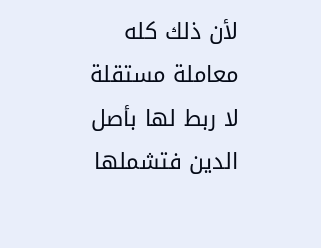لأن ذلك كله معاملة مستقلة لا ربط لها بأصل الدين فتشملها